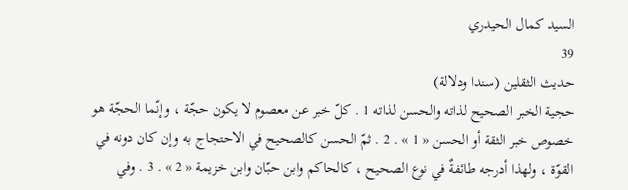السيد كمال الحيدري
39
حديث الثقلين (سندا ودلالة)
حجية الخبر الصحيح لذاته والحسن لذاته 1 . كلّ خبر عن معصوم لا يكون حجّة ، وإنّما الحجّة هو خصوص خبر الثقة أو الحسن « 1 » . 2 . ثمّ الحسن كالصحيح في الاحتجاج به وإن كان دونه في القوّة ، ولهذا أدرجه طائفةٌ في نوع الصحيح ، كالحاكم وابن حبّان وابن خزيمة « 2 » . 3 . وفي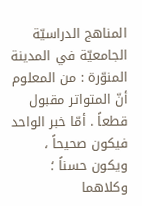المناهج الدراسيّة الجامعيّة في المدينة المنوّرة : من المعلوم أنّ المتواتر مقبول قطعاً . أمّا خبر الواحد فيكون صحيحاً ، ويكون حسناً ؛ وكلاهما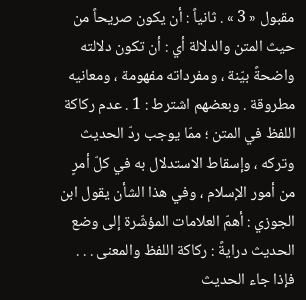مقبول « 3 » . ثانياً : أن يكون صريحاً من حيث المتن والدلالة أي : أن تكون دلالته واضحةً بيّنة ، ومفرداته مفهومة ، ومعانيه مطروقة . وبعضهم اشترط : 1 . عدم ركاكة اللفظ في المتن ؛ ممّا يوجب ردّ الحديث وتركه ، وإسقاط الاستدلال به في كلّ أمرٍ من أمور الإسلام ، وفي هذا الشأن يقول ابن الجوزي : أهمّ العلامات المؤشّرة إلى وضع الحديث درايةً : ركاكة اللفظ والمعنى . . . فإذا جاء الحديث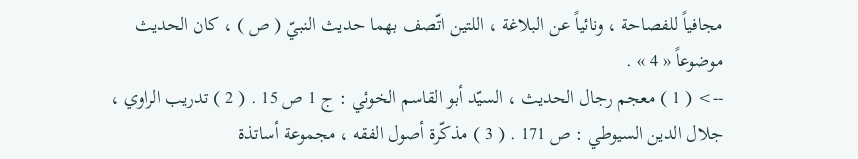مجافياً للفصاحة ، ونائياً عن البلاغة ، اللتين اتّصف بهما حديث النبيّ ( ص ) ، كان الحديث موضوعاً « 4 » .
--> ( 1 ) معجم رجال الحديث ، السيّد أبو القاسم الخوئي : ج 1 ص 15 . ( 2 ) تدريب الراوي ، جلال الدين السيوطي : ص 171 . ( 3 ) مذكّرة أصول الفقه ، مجموعة أساتذة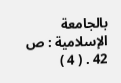بالجامعة الإسلامية : ص 42 . ( 4 )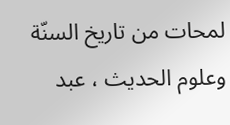لمحات من تاريخ السنّة وعلوم الحديث ، عبد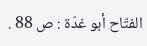الفتّاح أبو غدّة : ص 88 .